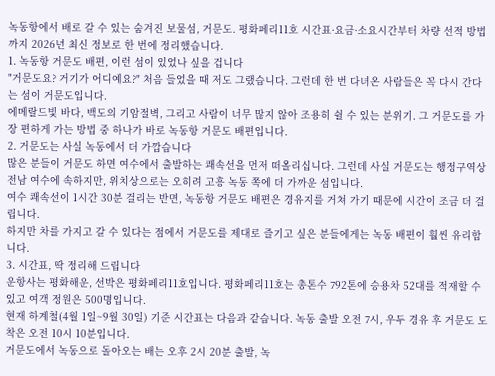녹동항에서 배로 갈 수 있는 숨겨진 보물섬, 거문도. 평화페리11호 시간표·요금·소요시간부터 차량 선적 방법까지 2026년 최신 정보로 한 번에 정리했습니다.
1. 녹동항 거문도 배편, 이런 섬이 있었나 싶을 겁니다
"거문도요? 거기가 어디예요?" 처음 들었을 때 저도 그랬습니다. 그런데 한 번 다녀온 사람들은 꼭 다시 간다는 섬이 거문도입니다.
에메랄드빛 바다, 백도의 기암절벽, 그리고 사람이 너무 많지 않아 조용히 쉴 수 있는 분위기. 그 거문도를 가장 편하게 가는 방법 중 하나가 바로 녹동항 거문도 배편입니다.
2. 거문도는 사실 녹동에서 더 가깝습니다
많은 분들이 거문도 하면 여수에서 출발하는 쾌속선을 먼저 떠올리십니다. 그런데 사실 거문도는 행정구역상 전남 여수에 속하지만, 위치상으로는 오히려 고흥 녹동 쪽에 더 가까운 섬입니다.
여수 쾌속선이 1시간 30분 걸리는 반면, 녹동항 거문도 배편은 경유지를 거쳐 가기 때문에 시간이 조금 더 걸립니다.
하지만 차를 가지고 갈 수 있다는 점에서 거문도를 제대로 즐기고 싶은 분들에게는 녹동 배편이 훨씬 유리합니다.
3. 시간표, 딱 정리해 드립니다
운항사는 평화해운, 선박은 평화페리11호입니다. 평화페리11호는 총톤수 792톤에 승용차 52대를 적재할 수 있고 여객 정원은 500명입니다.
현재 하계철(4월 1일~9월 30일) 기준 시간표는 다음과 같습니다. 녹동 출발 오전 7시, 우두 경유 후 거문도 도착은 오전 10시 10분입니다.
거문도에서 녹동으로 돌아오는 배는 오후 2시 20분 출발, 녹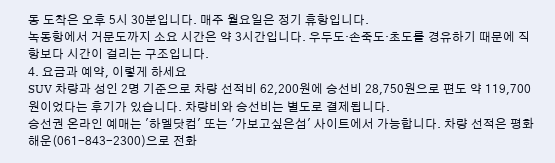동 도착은 오후 5시 30분입니다. 매주 월요일은 정기 휴항입니다.
녹동항에서 거문도까지 소요 시간은 약 3시간입니다. 우두도·손죽도·초도를 경유하기 때문에 직항보다 시간이 걸리는 구조입니다.
4. 요금과 예약, 이렇게 하세요
SUV 차량과 성인 2명 기준으로 차량 선적비 62,200원에 승선비 28,750원으로 편도 약 119,700원이었다는 후기가 있습니다. 차량비와 승선비는 별도로 결제됩니다.
승선권 온라인 예매는 '하멜닷컴' 또는 '가보고싶은섬' 사이트에서 가능합니다. 차량 선적은 평화해운(061-843-2300)으로 전화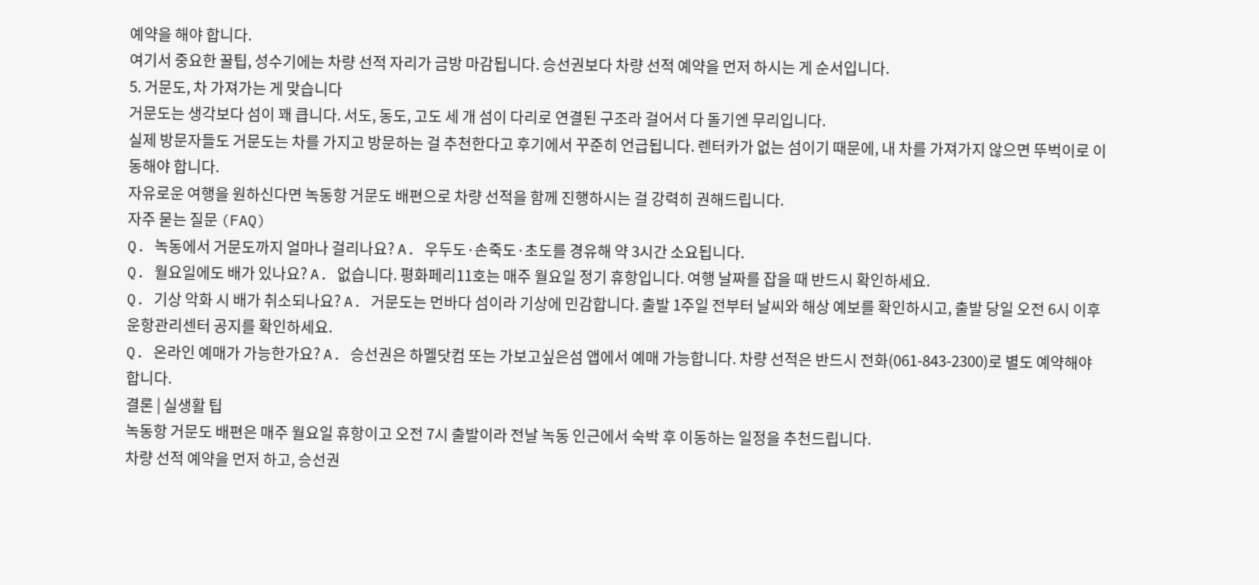예약을 해야 합니다.
여기서 중요한 꿀팁, 성수기에는 차량 선적 자리가 금방 마감됩니다. 승선권보다 차량 선적 예약을 먼저 하시는 게 순서입니다.
5. 거문도, 차 가져가는 게 맞습니다
거문도는 생각보다 섬이 꽤 큽니다. 서도, 동도, 고도 세 개 섬이 다리로 연결된 구조라 걸어서 다 돌기엔 무리입니다.
실제 방문자들도 거문도는 차를 가지고 방문하는 걸 추천한다고 후기에서 꾸준히 언급됩니다. 렌터카가 없는 섬이기 때문에, 내 차를 가져가지 않으면 뚜벅이로 이동해야 합니다.
자유로운 여행을 원하신다면 녹동항 거문도 배편으로 차량 선적을 함께 진행하시는 걸 강력히 권해드립니다.
자주 묻는 질문 (FAQ)
Q. 녹동에서 거문도까지 얼마나 걸리나요? A. 우두도·손죽도·초도를 경유해 약 3시간 소요됩니다.
Q. 월요일에도 배가 있나요? A. 없습니다. 평화페리11호는 매주 월요일 정기 휴항입니다. 여행 날짜를 잡을 때 반드시 확인하세요.
Q. 기상 악화 시 배가 취소되나요? A. 거문도는 먼바다 섬이라 기상에 민감합니다. 출발 1주일 전부터 날씨와 해상 예보를 확인하시고, 출발 당일 오전 6시 이후 운항관리센터 공지를 확인하세요.
Q. 온라인 예매가 가능한가요? A. 승선권은 하멜닷컴 또는 가보고싶은섬 앱에서 예매 가능합니다. 차량 선적은 반드시 전화(061-843-2300)로 별도 예약해야 합니다.
결론 | 실생활 팁
녹동항 거문도 배편은 매주 월요일 휴항이고 오전 7시 출발이라 전날 녹동 인근에서 숙박 후 이동하는 일정을 추천드립니다.
차량 선적 예약을 먼저 하고, 승선권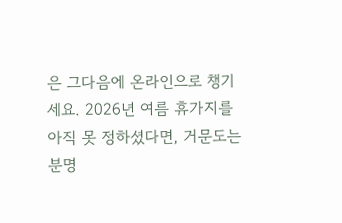은 그다음에 온라인으로 챙기세요. 2026년 여름 휴가지를 아직 못 정하셨다면, 거문도는 분명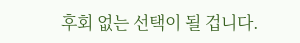후회 없는 선택이 될 겁니다.